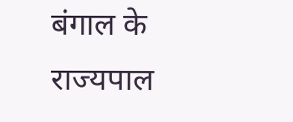बंगाल के राज्यपाल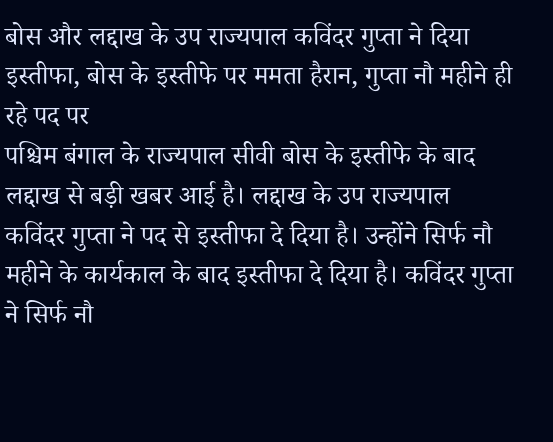बोस और लद्दाख के उप राज्यपाल कविंदर गुप्ता ने दिया इस्तीफा, बोस के इस्तीफे पर ममता हैरान, गुप्ता नौ महीने ही रहे पद पर
पश्चिम बंगाल के राज्यपाल सीवी बोस के इस्तीफे के बाद लद्दाख से बड़ी खबर आई है। लद्दाख के उप राज्यपाल कविंदर गुप्ता ने पद से इस्तीफा दे दिया है। उन्होंने सिर्फ नौ महीने के कार्यकाल के बाद इस्तीफा दे दिया है। कविंदर गुप्ता ने सिर्फ नौ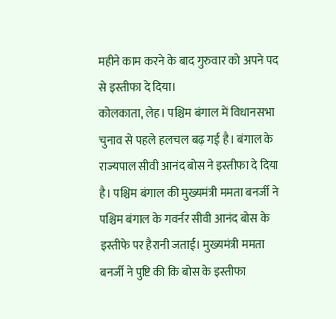महीने काम करने के बाद गुरुवार को अपने पद से इस्तीफा दे दिया।
कोलकाता, लेह। पश्चिम बंगाल में विधानसभा चुनाव से पहले हलचल बढ़ गई है। बंगाल के राज्यपाल सीवी आनंद बोस ने इस्तीफा दे दिया है। पश्चिम बंगाल की मुख्यमंत्री ममता बनर्जी ने पश्चिम बंगाल के गवर्नर सीवी आनंद बोस के इस्तीफे पर हैरानी जताई। मुख्यमंत्री ममता बनर्जी ने पुष्टि की कि बोस के इस्तीफा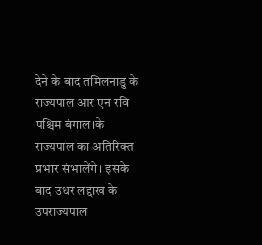देने के बाद तमिलनाडु के राज्यपाल आर एन रवि पश्चिम बंगाल।के राज्यपाल का अतिरिक्त प्रभार संभालेंगे। इसके बाद उधर लद्दाख के उपराज्यपाल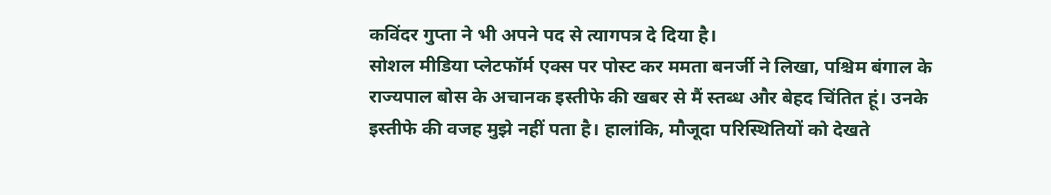कविंदर गुप्ता ने भी अपने पद से त्यागपत्र दे दिया है।
सोशल मीडिया प्लेटफॉर्म एक्स पर पोस्ट कर ममता बनर्जी ने लिखा, पश्चिम बंगाल के राज्यपाल बोस के अचानक इस्तीफे की खबर से मैं स्तब्ध और बेहद चिंतित हूं। उनके इस्तीफे की वजह मुझे नहीं पता है। हालांकि, मौजूदा परिस्थितियों को देखते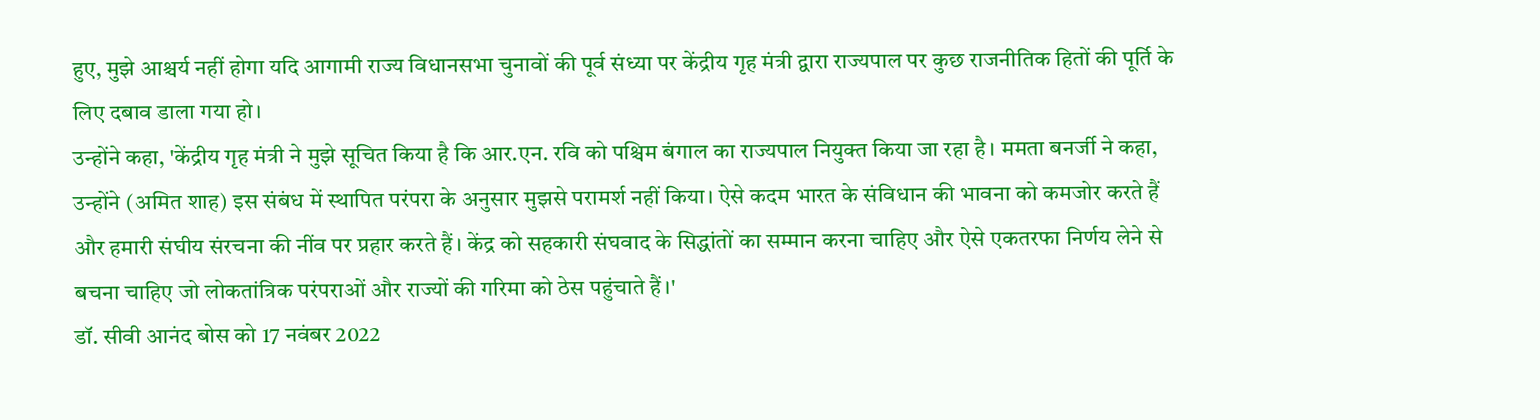हुए, मुझे आश्चर्य नहीं होगा यदि आगामी राज्य विधानसभा चुनावों की पूर्व संध्या पर केंद्रीय गृह मंत्री द्वारा राज्यपाल पर कुछ राजनीतिक हितों की पूर्ति के लिए दबाव डाला गया हो।
उन्होंने कहा, 'केंद्रीय गृह मंत्री ने मुझे सूचित किया है कि आर.एन. रवि को पश्चिम बंगाल का राज्यपाल नियुक्त किया जा रहा है। ममता बनर्जी ने कहा, उन्होंने (अमित शाह) इस संबंध में स्थापित परंपरा के अनुसार मुझसे परामर्श नहीं किया। ऐसे कदम भारत के संविधान की भावना को कमजोर करते हैं और हमारी संघीय संरचना की नींव पर प्रहार करते हैं। केंद्र को सहकारी संघवाद के सिद्धांतों का सम्मान करना चाहिए और ऐसे एकतरफा निर्णय लेने से बचना चाहिए जो लोकतांत्रिक परंपराओं और राज्यों की गरिमा को ठेस पहुंचाते हैं।'
डॉ. सीवी आनंद बोस को 17 नवंबर 2022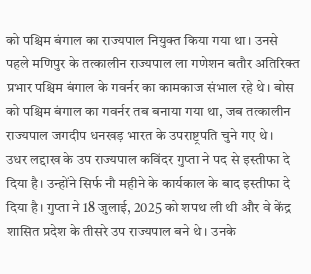को पश्चिम बंगाल का राज्यपाल नियुक्त किया गया था। उनसे पहले मणिपुर के तत्कालीन राज्यपाल ला गणेशन बतौर अतिरिक्त प्रभार पश्चिम बंगाल के गवर्नर का कामकाज संभाल रहे थे। बोस को पश्चिम बंगाल का गवर्नर तब बनाया गया था, जब तत्कालीन राज्यपाल जगदीप धनखड़ भारत के उपराष्ट्रपति चुने गए थे।
उधर लद्दाख के उप राज्यपाल कविंदर गुप्ता ने पद से इस्तीफा दे दिया है। उन्होंने सिर्फ नौ महीने के कार्यकाल के बाद इस्तीफा दे दिया है। गुप्ता ने 18 जुलाई, 2025 को शपथ ली थी और वे केंद्र शासित प्रदेश के तीसरे उप राज्यपाल बने थे। उनके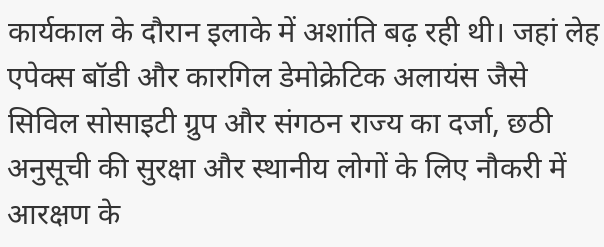कार्यकाल के दौरान इलाके में अशांति बढ़ रही थी। जहां लेह एपेक्स बॉडी और कारगिल डेमोक्रेटिक अलायंस जैसे सिविल सोसाइटी ग्रुप और संगठन राज्य का दर्जा, छठी अनुसूची की सुरक्षा और स्थानीय लोगों के लिए नौकरी में आरक्षण के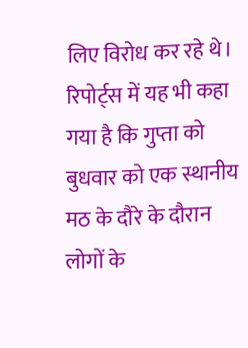लिए विरोध कर रहे थे। रिपोर्ट्स में यह भी कहा गया है कि गुप्ता को बुधवार को एक स्थानीय मठ के दौरे के दौरान लोगों के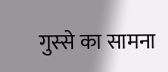गुस्से का सामना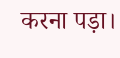करना पड़ा।